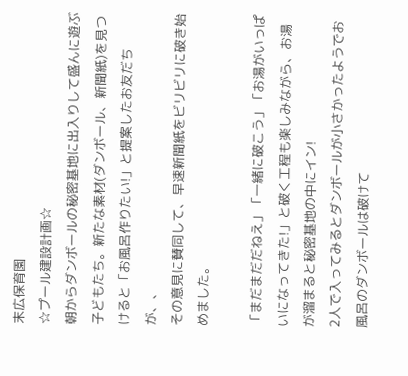末広保育園
☆プール建設計画☆
朝からダンボールの秘密基地に出入りして盛んに遊ぶ子どもたち。新たな素材(ダンボール、新聞紙)を見つけると「お風呂作りたい!」と提案したお友だちが、、
その意見に賛同して、早速新聞紙をビリビリに破き始めました。

「まだまだだねえ」「一緒に破こう」「お湯がいっぱいになってきた!」と破く工程も楽しみながら、お湯が溜まると秘密基地の中にイン!
2人で入ってみるとダンボールが小さかったようでお風呂のダンボールは破けて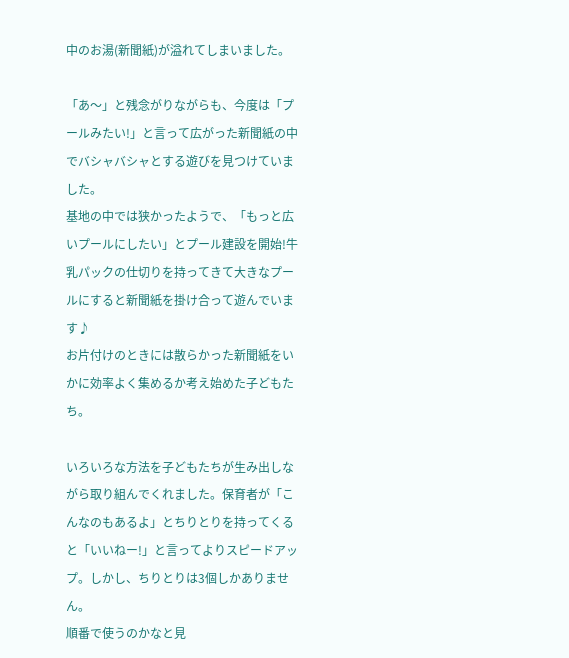中のお湯(新聞紙)が溢れてしまいました。

「あ〜」と残念がりながらも、今度は「プールみたい!」と言って広がった新聞紙の中でバシャバシャとする遊びを見つけていました。
基地の中では狭かったようで、「もっと広いプールにしたい」とプール建設を開始!牛乳パックの仕切りを持ってきて大きなプールにすると新聞紙を掛け合って遊んでいます♪
お片付けのときには散らかった新聞紙をいかに効率よく集めるか考え始めた子どもたち。

いろいろな方法を子どもたちが生み出しながら取り組んでくれました。保育者が「こんなのもあるよ」とちりとりを持ってくると「いいねー!」と言ってよりスピードアップ。しかし、ちりとりは3個しかありません。
順番で使うのかなと見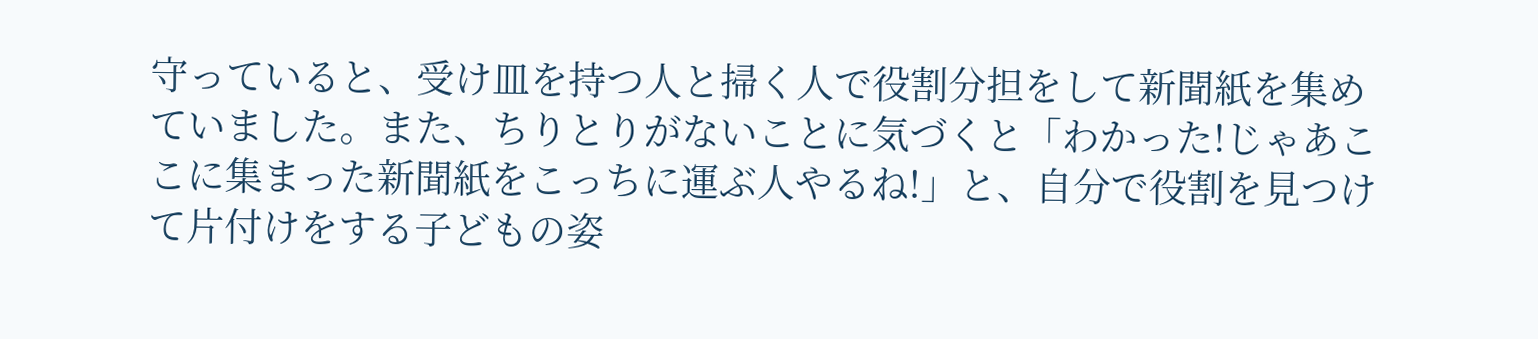守っていると、受け皿を持つ人と掃く人で役割分担をして新聞紙を集めていました。また、ちりとりがないことに気づくと「わかった!じゃあここに集まった新聞紙をこっちに運ぶ人やるね!」と、自分で役割を見つけて片付けをする子どもの姿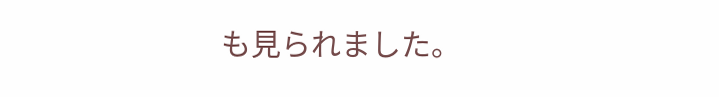も見られました。